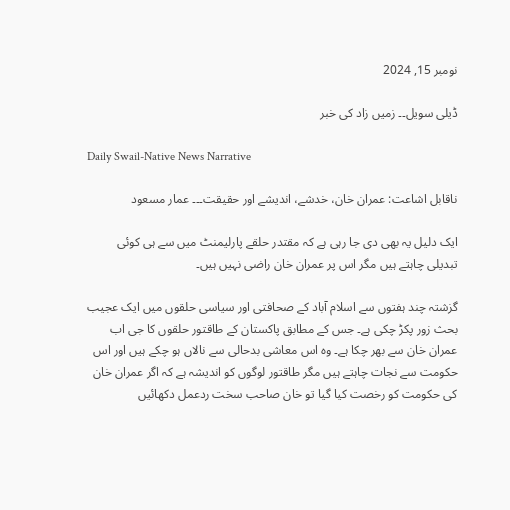نومبر 15, 2024

ڈیلی سویل۔۔ زمیں زاد کی خبر

Daily Swail-Native News Narrative

ناقابل اشاعت: عمران خان، خدشے، اندیشے اور حقیقت۔۔۔ عمار مسعود

ایک دلیل یہ بھی دی جا رہی ہے کہ مقتدر حلقے پارلیمنٹ میں سے ہی کوئی تبدیلی چاہتے ہیں مگر اس پر عمران خان راضی نہیں ہیں۔

گزشتہ چند ہفتوں سے اسلام آباد کے صحافتی اور سیاسی حلقوں میں ایک عجیب بحث زور پکڑ چکی ہے۔ جس کے مطابق پاکستان کے طاقتور حلقوں کا جی اب عمران خان سے بھر چکا ہے۔ وہ اس معاشی بدحالی سے نالاں ہو چکے ہیں اور اس حکومت سے نجات چاہتے ہیں مگر طاقتور لوگوں کو اندیشہ ہے کہ اگر عمران خان کی حکومت کو رخصت کیا گیا تو خان صاحب سخت ردعمل دکھائیں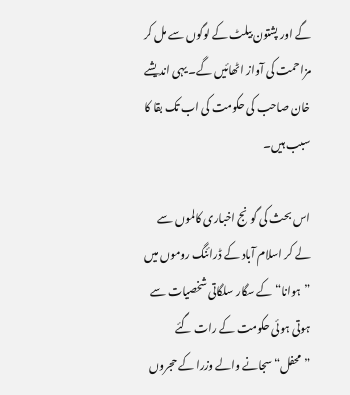گے اور پشتون بیلٹ کے لوگوں سے مل کر مزاحمت کی آواز اٹھائیں گے۔ یہی اندیشے خان صاحب کی حکومت کی اب تک بقا کا سبب ہیں۔

اس بحث کی گونج اخباری کالموں سے لے کر اسلام آباد کے ڈرائنگ روموں میں ”ہوانا“ کے سگار سلگاتی شخصیات سے ہوتی ہوئی حکومت کے رات گئے ”محفل“ سجانے والے وزرا کے حجروں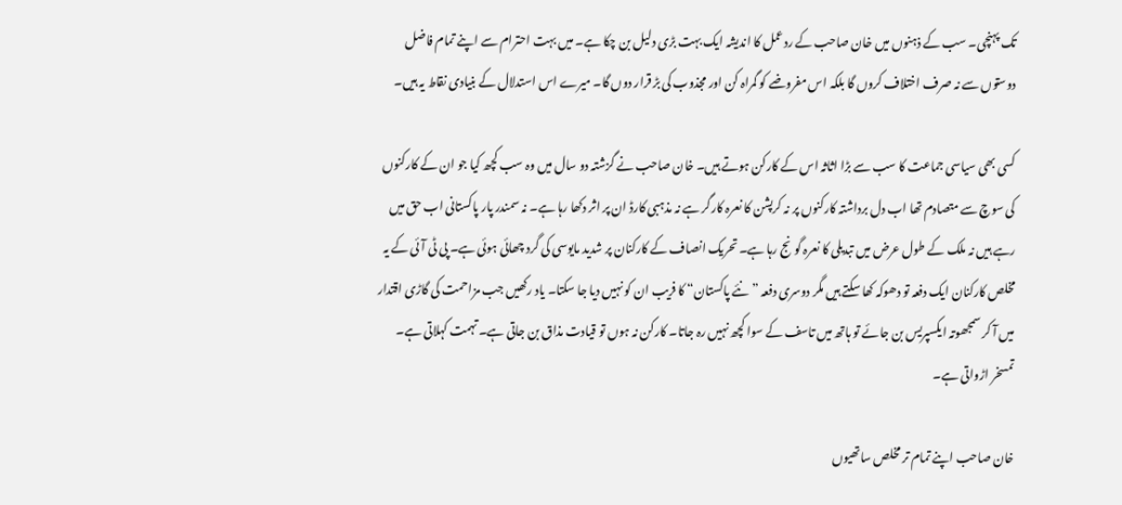تک پہنچی۔ سب کے ذہنوں میں خان صاحب کے ردعمل کا اندیشہ ایک بہت بڑی دلیل بن چکا ہے۔ میں بہت احترام سے اپنے تمام فاضل دوستوں سے نہ صرف اختلاف کروں گا بلکہ اس مفروضے کو گمراہ کن اور مجذوب کی بڑ قرار دوں گا۔ میرے اس استدلال کے بنیادی نقاط یہ ہیں۔

کسی بھی سیاسی جماعت کا سب سے بڑا اثاثہ اس کے کارکن ہوتے ہیں۔ خان صاحب نے گزشتہ دو سال میں وہ سب کچھ کیا جو ان کے کارکنوں کی سوچ سے متصادم تھا اب دل برداشتہ کارکنوں پر نہ کرپشن کا نعرہ کارگر ہے نہ مذہبی کارڈ ان پر اثر دکھا رہا ہے۔ نہ سمندر پار پاکستانی اب حق میں رہے ہیں نہ ملک کے طول عرض میں تبدیلی کا نعرہ گونج رہا ہے۔ تحریک انصاف کے کارکنان پر شدید مایوسی کی گرد چھائی ہوئی ہے۔ پی ٹی آئی کے یہ مخلص کارکنان ایک دفعہ تو دھوکہ کھا سکتے ہیں مگر دوسری دفعہ ”نئے پاکستان“ کا فریب ان کو نہیں دیا جا سکتا۔ یاد رکھیں جب مزاحمت کی گاڑی اقتدار میں آ کر سمجھوتہ ایکسپریس بن جائے تو ہاتھ میں تاسف کے سوا کچھ نہیں رہ جاتا۔ کارکن نہ ہوں تو قیادت مذاق بن جاتی ہے۔ تہمت کہلاتی ہے۔ تمسخر اڑواتی ہے۔

خان صاحب اپنے تمام تر مخلص ساتھیوں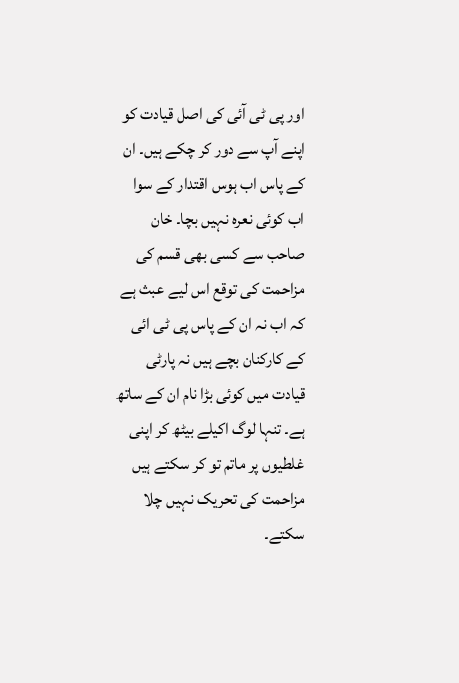اور پی ٹی آئی کی اصل قیادت کو اپنے آپ سے دور کر چکے ہیں۔ ان کے پاس اب ہوس اقتدار کے سوا اب کوئی نعرہ نہیں بچا۔ خان صاحب سے کسی بھی قسم کی مزاحمت کی توقع اس لیے عبث ہے کہ اب نہ ان کے پاس پی ٹی ائی کے کارکنان بچے ہیں نہ پارٹی قیادت میں کوئی بڑا نام ان کے ساتھ ہے۔ تنہا لوگ اکیلے بیٹھ کر اپنی غلطیوں پر ماتم تو کر سکتے ہیں مزاحمت کی تحریک نہیں چلا سکتے۔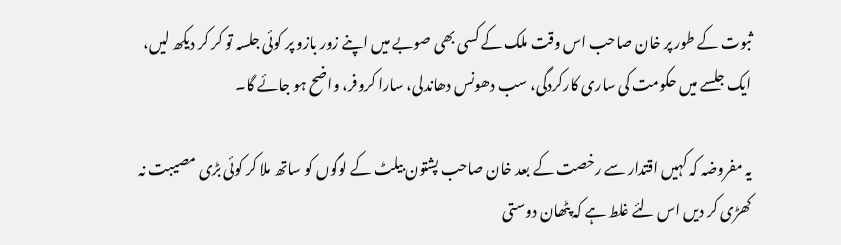ثبوت کے طور پر خان صاحب اس وقت ملک کے کسی بھی صوبے میں اپنے زور بازو پر کوئی جلسہ تو کر کر دیکھ لیں، ایک جلسے میں حکومت کی ساری کارکردگی، سب دھونس دھاندلی، سارا کروفر، واضح ہو جائے گا۔

یہ مفروضہ کہ کہیں اقتدار سے رخصت کے بعد خان صاحب پشتون بیلٹ کے لوگوں کو ساتھ ملا کر کوئی بڑی مصیبت نہ کھڑی کر دیں اس لئے غلط ہے کہ پٹھان دوستی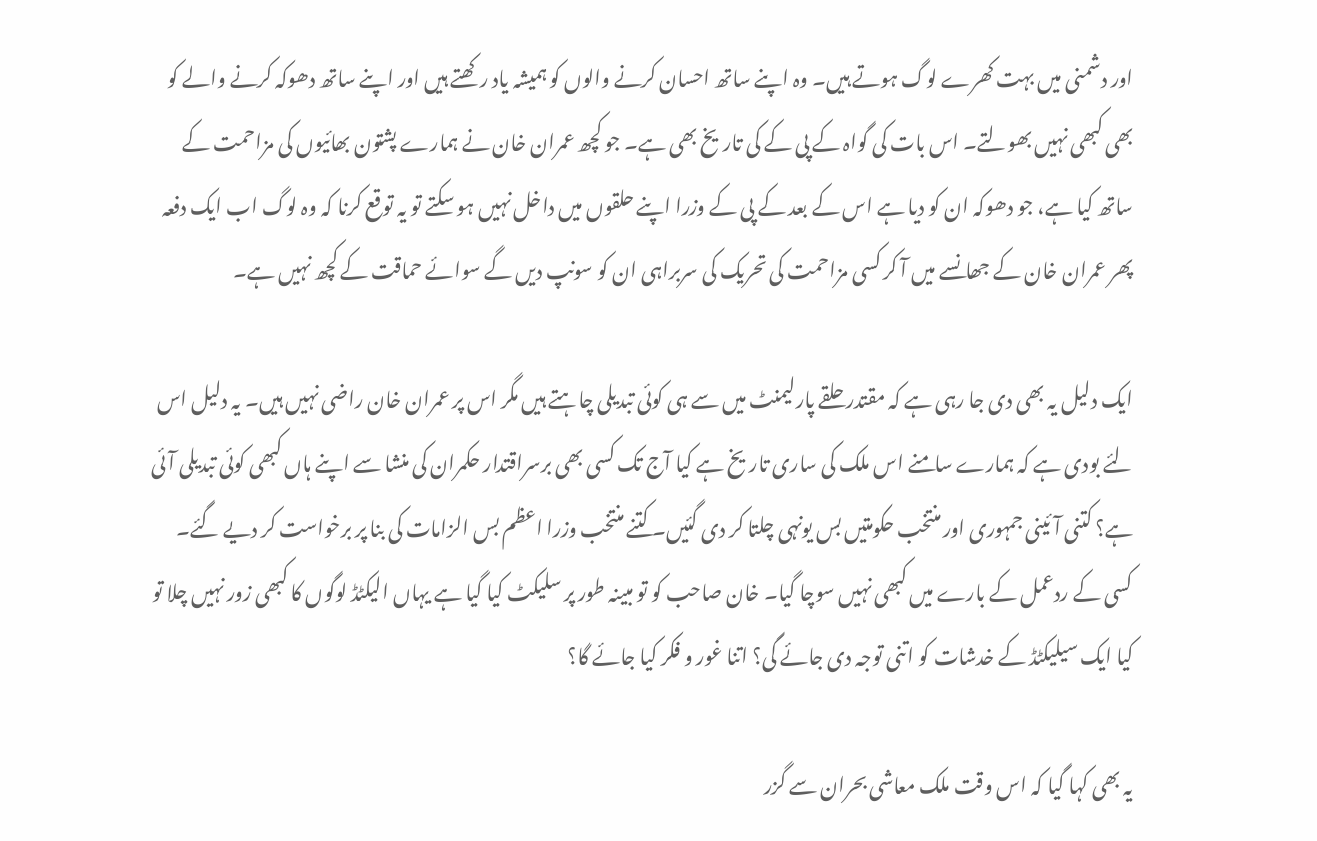اور دشمنی میں بہت کھرے لوگ ہوتے ہیں۔ وہ اپنے ساتھ احسان کرنے والوں کو ہمیشہ یاد رکھتے ہیں اور اپنے ساتھ دھوکہ کرنے والے کو بھی کبھی نہیں بھولتے۔ اس بات کی گواہ کے پی کے کی تاریخ بھی ہے۔ جو کچھ عمران خان نے ہمارے پشتون بھائیوں کی مزاحمت کے ساتھ کیا ہے، جو دھوکہ ان کو دیا ہے اس کے بعد کے پی کے وزرا اپنے حلقوں میں داخل نہیں ہو سکتے تو یہ توقع کرنا کہ وہ لوگ اب ایک دفعہ پھر عمران خان کے جھانسے میں آ کر کسی مزاحمت کی تحریک کی سربراہی ان کو سونپ دیں گے سوائے حماقت کے کچھ نہیں ہے۔

ایک دلیل یہ بھی دی جا رہی ہے کہ مقتدر حلقے پارلیمنٹ میں سے ہی کوئی تبدیلی چاہتے ہیں مگر اس پر عمران خان راضی نہیں ہیں۔ یہ دلیل اس لئے بودی ہے کہ ہمارے سامنے اس ملک کی ساری تاریخ ہے کیا آج تک کسی بھی برسراقتدار حکمران کی منشا سے اپنے ہاں کبھی کوئی تبدیلی آئی ہے؟ کتنی آئینی جمہوری اور منتخب حکومتیں بس یونہی چلتا کر دی گئیں۔ کتنے منتخب وزرا اعظم بس الزامات کی بنا پر برخواست کر دیے گئے۔ کسی کے ردعمل کے بارے میں کبھی نہیں سوچا گیا۔ خان صاحب کو تو مبینہ طور پر سلیکٹ کیا گیا ہے یہاں الیکٹڈ لوگوں کا کبھی زور نہیں چلا تو کیا ایک سیلیکٹڈ کے خدشات کو اتنی توجہ دی جائے گی؟ اتنا غور و فکر کیا جائے گا؟

یہ بھی کہا گیا کہ اس وقت ملک معاشی بحران سے گزر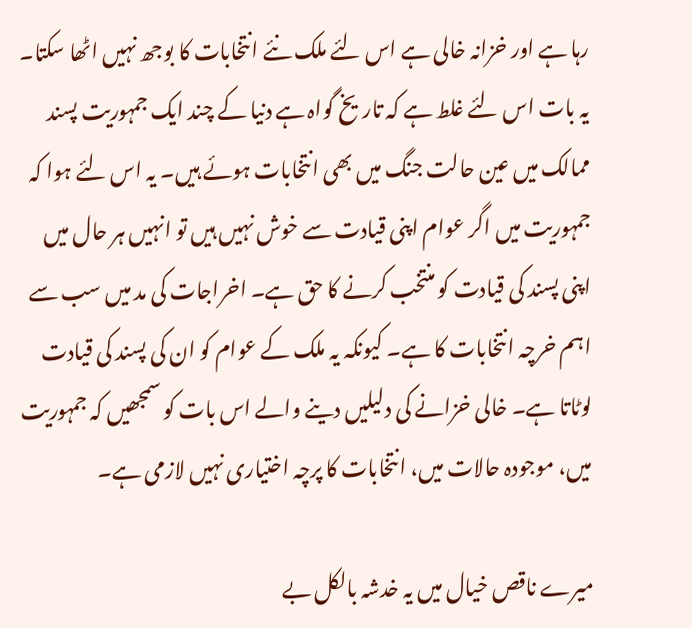رہا ہے اور خزانہ خالی ہے اس لئے ملک نئے انتخابات کا بوجھ نہیں اٹھا سکتا۔ یہ بات اس لئے غلط ہے کہ تاریخ گواہ ہے دنیا کے چند ایک جمہوریت پسند ممالک میں عین حالت جنگ میں بھی انتخابات ہوئے ہیں۔ یہ اس لئے ہوا کہ جمہوریت میں اگر عوام اپنی قیادت سے خوش نہیں ہیں تو انہیں ہر حال میں اپنی پسند کی قیادت کو منتخب کرنے کا حق ہے۔ اخراجات کی مد میں سب سے اہم خرچہ انتخابات کا ہے۔ کیونکہ یہ ملک کے عوام کو ان کی پسند کی قیادت لوٹاتا ہے۔ خالی خزانے کی دلیلیں دینے والے اس بات کو سمجھیں کہ جمہوریت میں، موجودہ حالات میں، انتخابات کا پرچہ اختیاری نہیں لازمی ہے۔

میرے ناقص خیال میں یہ خدشہ بالکل بے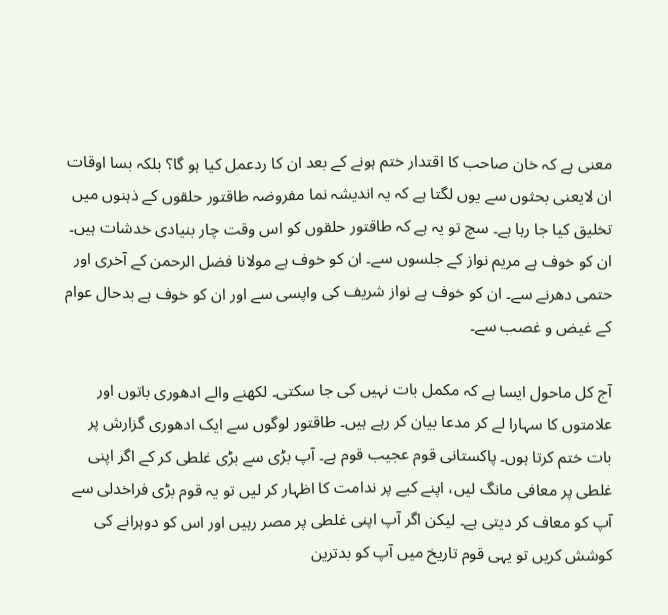معنی ہے کہ خان صاحب کا اقتدار ختم ہونے کے بعد ان کا ردعمل کیا ہو گا؟ بلکہ بسا اوقات ان لایعنی بحثوں سے یوں لگتا ہے کہ یہ اندیشہ نما مفروضہ طاقتور حلقوں کے ذہنوں میں تخلیق کیا جا رہا ہے۔ سچ تو یہ ہے کہ طاقتور حلقوں کو اس وقت چار بنیادی خدشات ہیں۔ ان کو خوف ہے مریم نواز کے جلسوں سے۔ ان کو خوف ہے مولانا فضل الرحمن کے آخری اور حتمی دھرنے سے۔ ان کو خوف ہے نواز شریف کی واپسی سے اور ان کو خوف ہے بدحال عوام کے غیض و غصب سے۔

آج کل ماحول ایسا ہے کہ مکمل بات نہیں کی جا سکتی۔ لکھنے والے ادھوری باتوں اور علامتوں کا سہارا لے کر مدعا بیان کر رہے ہیں۔ طاقتور لوگوں سے ایک ادھوری گزارش پر بات ختم کرتا ہوں۔ پاکستانی قوم عجیب قوم ہے۔ آپ بڑی سے بڑی غلطی کر کے اگر اپنی غلطی پر معافی مانگ لیں، اپنے کیے پر ندامت کا اظہار کر لیں تو یہ قوم بڑی فراخدلی سے آپ کو معاف کر دیتی ہے۔ لیکن اگر آپ اپنی غلطی پر مصر رہیں اور اس کو دوہرانے کی کوشش کریں تو یہی قوم تاریخ میں آپ کو بدترین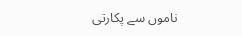ناموں سے پکارتی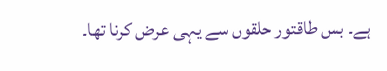ہے۔ بس طاقتور حلقوں سے یہی عرض کرنا تھا۔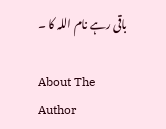باقی رہے نام اللہ کا ۔

About The Author